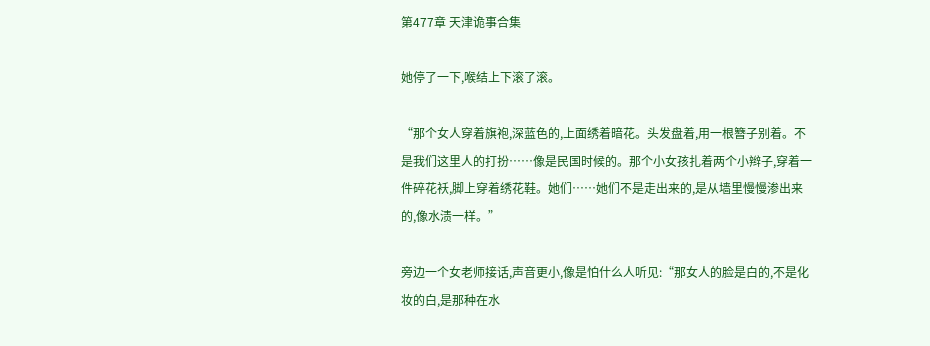第477章 天津诡事合集

她停了一下,喉结上下滚了滚。

“那个女人穿着旗袍,深蓝色的,上面绣着暗花。头发盘着,用一根簪子别着。不是我们这里人的打扮……像是民国时候的。那个小女孩扎着两个小辫子,穿着一件碎花袄,脚上穿着绣花鞋。她们……她们不是走出来的,是从墙里慢慢渗出来的,像水渍一样。”

旁边一个女老师接话,声音更小,像是怕什么人听见:“那女人的脸是白的,不是化妆的白,是那种在水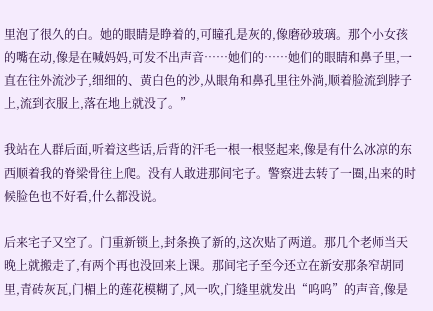里泡了很久的白。她的眼睛是睁着的,可瞳孔是灰的,像磨砂玻璃。那个小女孩的嘴在动,像是在喊妈妈,可发不出声音……她们的……她们的眼睛和鼻子里,一直在往外流沙子,细细的、黄白色的沙,从眼角和鼻孔里往外淌,顺着脸流到脖子上,流到衣服上,落在地上就没了。”

我站在人群后面,听着这些话,后背的汗毛一根一根竖起来,像是有什么冰凉的东西顺着我的脊梁骨往上爬。没有人敢进那间宅子。警察进去转了一圈,出来的时候脸色也不好看,什么都没说。

后来宅子又空了。门重新锁上,封条换了新的,这次贴了两道。那几个老师当天晚上就搬走了,有两个再也没回来上课。那间宅子至今还立在新安那条窄胡同里,青砖灰瓦,门楣上的莲花模糊了,风一吹,门缝里就发出“呜呜”的声音,像是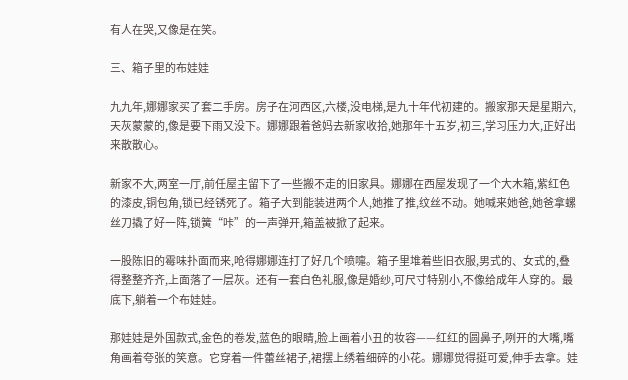有人在哭,又像是在笑。

三、箱子里的布娃娃

九九年,娜娜家买了套二手房。房子在河西区,六楼,没电梯,是九十年代初建的。搬家那天是星期六,天灰蒙蒙的,像是要下雨又没下。娜娜跟着爸妈去新家收拾,她那年十五岁,初三,学习压力大,正好出来散散心。

新家不大,两室一厅,前任屋主留下了一些搬不走的旧家具。娜娜在西屋发现了一个大木箱,紫红色的漆皮,铜包角,锁已经锈死了。箱子大到能装进两个人,她推了推,纹丝不动。她喊来她爸,她爸拿螺丝刀撬了好一阵,锁簧“咔”的一声弹开,箱盖被掀了起来。

一股陈旧的霉味扑面而来,呛得娜娜连打了好几个喷嚏。箱子里堆着些旧衣服,男式的、女式的,叠得整整齐齐,上面落了一层灰。还有一套白色礼服,像是婚纱,可尺寸特别小,不像给成年人穿的。最底下,躺着一个布娃娃。

那娃娃是外国款式,金色的卷发,蓝色的眼睛,脸上画着小丑的妆容——红红的圆鼻子,咧开的大嘴,嘴角画着夸张的笑意。它穿着一件蕾丝裙子,裙摆上绣着细碎的小花。娜娜觉得挺可爱,伸手去拿。娃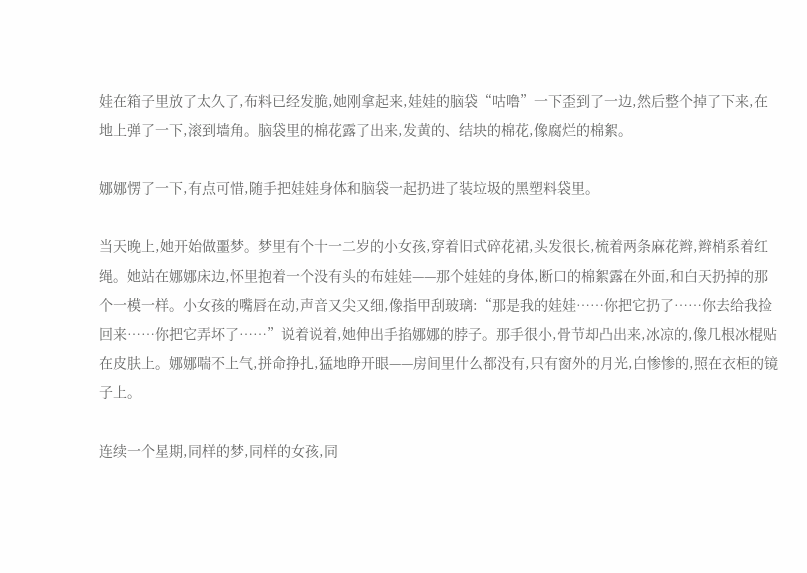娃在箱子里放了太久了,布料已经发脆,她刚拿起来,娃娃的脑袋“咕噜”一下歪到了一边,然后整个掉了下来,在地上弹了一下,滚到墙角。脑袋里的棉花露了出来,发黄的、结块的棉花,像腐烂的棉絮。

娜娜愣了一下,有点可惜,随手把娃娃身体和脑袋一起扔进了装垃圾的黑塑料袋里。

当天晚上,她开始做噩梦。梦里有个十一二岁的小女孩,穿着旧式碎花裙,头发很长,梳着两条麻花辫,辫梢系着红绳。她站在娜娜床边,怀里抱着一个没有头的布娃娃——那个娃娃的身体,断口的棉絮露在外面,和白天扔掉的那个一模一样。小女孩的嘴唇在动,声音又尖又细,像指甲刮玻璃:“那是我的娃娃……你把它扔了……你去给我捡回来……你把它弄坏了……”说着说着,她伸出手掐娜娜的脖子。那手很小,骨节却凸出来,冰凉的,像几根冰棍贴在皮肤上。娜娜喘不上气,拼命挣扎,猛地睁开眼——房间里什么都没有,只有窗外的月光,白惨惨的,照在衣柜的镜子上。

连续一个星期,同样的梦,同样的女孩,同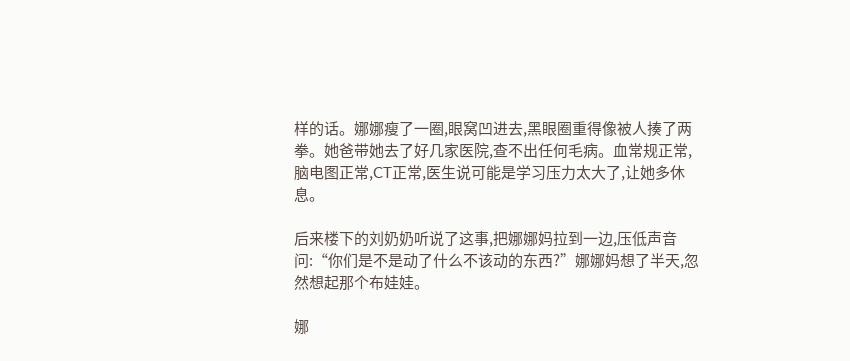样的话。娜娜瘦了一圈,眼窝凹进去,黑眼圈重得像被人揍了两拳。她爸带她去了好几家医院,查不出任何毛病。血常规正常,脑电图正常,CT正常,医生说可能是学习压力太大了,让她多休息。

后来楼下的刘奶奶听说了这事,把娜娜妈拉到一边,压低声音问:“你们是不是动了什么不该动的东西?”娜娜妈想了半天,忽然想起那个布娃娃。

娜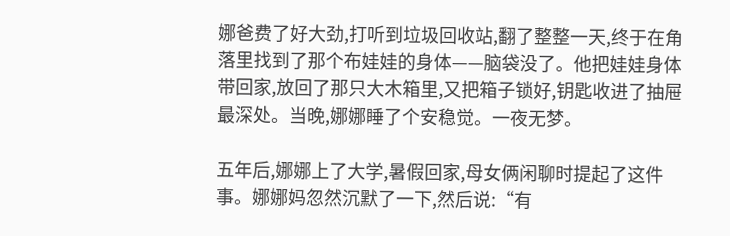娜爸费了好大劲,打听到垃圾回收站,翻了整整一天,终于在角落里找到了那个布娃娃的身体——脑袋没了。他把娃娃身体带回家,放回了那只大木箱里,又把箱子锁好,钥匙收进了抽屉最深处。当晚,娜娜睡了个安稳觉。一夜无梦。

五年后,娜娜上了大学,暑假回家,母女俩闲聊时提起了这件事。娜娜妈忽然沉默了一下,然后说:“有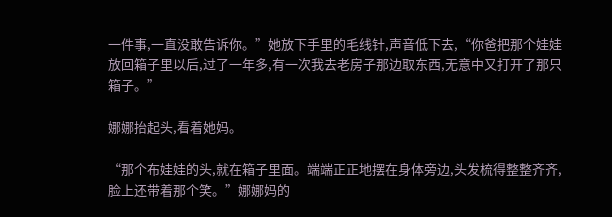一件事,一直没敢告诉你。”她放下手里的毛线针,声音低下去,“你爸把那个娃娃放回箱子里以后,过了一年多,有一次我去老房子那边取东西,无意中又打开了那只箱子。”

娜娜抬起头,看着她妈。

“那个布娃娃的头,就在箱子里面。端端正正地摆在身体旁边,头发梳得整整齐齐,脸上还带着那个笑。”娜娜妈的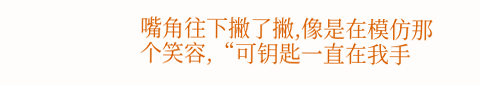嘴角往下撇了撇,像是在模仿那个笑容,“可钥匙一直在我手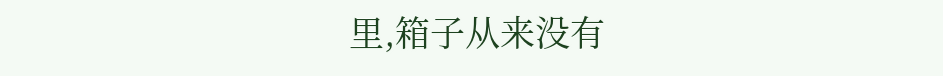里,箱子从来没有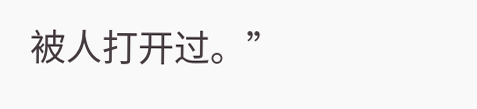被人打开过。”